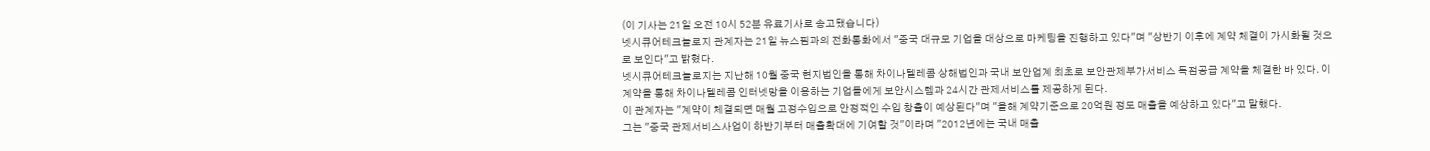(이 기사는 21일 오전 10시 52분 유료기사로 송고됐습니다)
넷시큐어테크놀로지 관계자는 21일 뉴스핌과의 전화통화에서 "중국 대규모 기업을 대상으로 마케팅을 진행하고 있다"며 "상반기 이후에 계약 체결이 가시화될 것으로 보인다"고 밝혔다.
넷시큐어테크놀로지는 지난해 10월 중국 현지법인을 통해 차이나텔레콤 상해법인과 국내 보안업계 최초로 보안관제부가서비스 독점공급 계약을 체결한 바 있다. 이 계약을 통해 차이나텔레콤 인터넷망을 이용하는 기업들에게 보안시스템과 24시간 관제서비스를 제공하게 된다.
이 관계자는 "계약이 체결되면 매월 고정수입으로 안정적인 수입 창출이 예상된다"며 "올해 계약기준으로 20억원 정도 매출을 예상하고 있다"고 말했다.
그는 "중국 관제서비스사업이 하반기부터 매출확대에 기여할 것"이라며 "2012년에는 국내 매출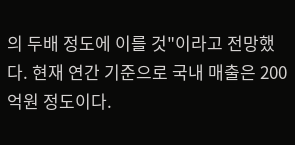의 두배 정도에 이를 것"이라고 전망했다. 현재 연간 기준으로 국내 매출은 200억원 정도이다.